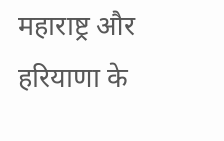महाराष्ट्र और हरियाणा के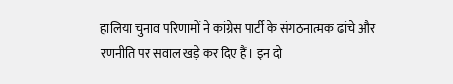हालिया चुनाव परिणामों ने कांग्रेस पार्टी के संगठनात्मक ढांचे और रणनीति पर सवाल खड़े कर दिए हैं। इन दो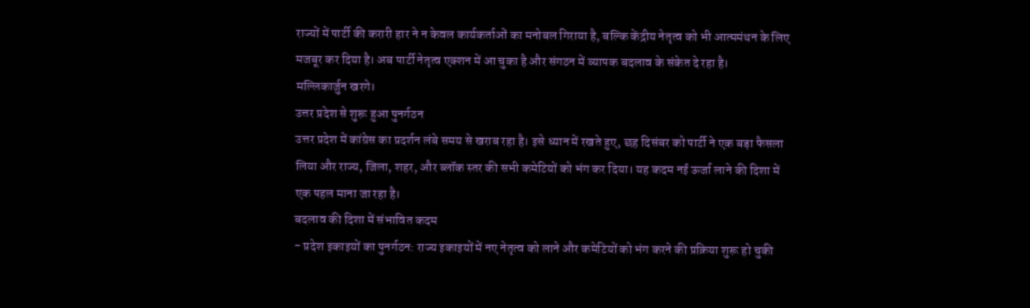राज्यों में पार्टी की करारी हार ने न केवल कार्यकर्ताओं का मनोबल गिराया है, बल्कि केंद्रीय नेतृत्व को भी आत्ममंथन के लिए मजबूर कर दिया है। अब पार्टी नेतृत्व एक्शन में आ चुका है और संगठन में व्यापक बदलाव के संकेत दे रहा है।
मल्लिकार्जुन खरगे।
उत्तर प्रदेश से शुरू हुआ पुनर्गठन
उत्तर प्रदेश में कांग्रेस का प्रदर्शन लंबे समय से खराब रहा है। इसे ध्यान में रखते हुए, छह दिसंबर को पार्टी ने एक बड़ा फैसला लिया और राज्य, जिला, शहर, और ब्लॉक स्तर की सभी कमेटियों को भंग कर दिया। यह कदम नई ऊर्जा लाने की दिशा में एक पहल माना जा रहा है।
बदलाव की दिशा में संभावित कदम
- प्रदेश इकाइयों का पुनर्गठन: राज्य इकाइयों में नए नेतृत्व को लाने और कमेटियों को भंग करने की प्रक्रिया शुरू हो चुकी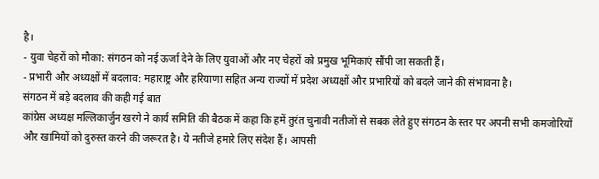है।
- युवा चेहरों को मौका: संगठन को नई ऊर्जा देने के लिए युवाओं और नए चेहरों को प्रमुख भूमिकाएं सौंपी जा सकती हैं।
- प्रभारी और अध्यक्षों में बदलाव: महाराष्ट्र और हरियाणा सहित अन्य राज्यों में प्रदेश अध्यक्षों और प्रभारियों को बदले जाने की संभावना है।
संगठन में बड़े बदलाव की कही गई बात
कांग्रेस अध्यक्ष मल्लिकार्जुन खरगे ने कार्य समिति की बैठक में कहा कि हमें तुरंत चुनावी नतीजों से सबक लेते हुए संगठन के स्तर पर अपनी सभी कमजोरियों और खामियों को दुरुस्त करने की जरूरत है। ये नतीजे हमारे लिए संदेश हैं। आपसी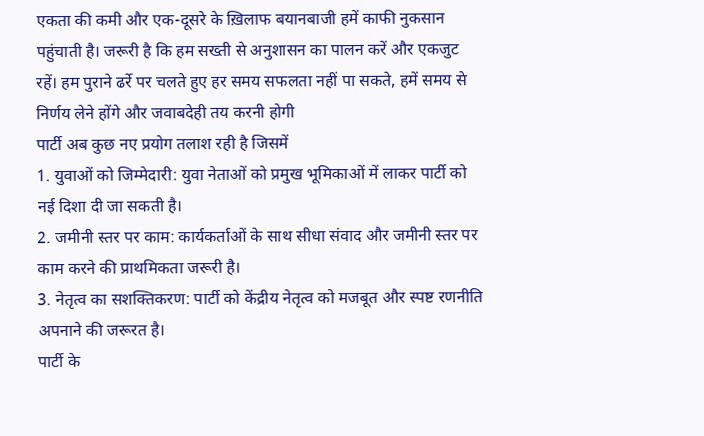एकता की कमी और एक-दूसरे के ख़िलाफ बयानबाजी हमें काफी नुकसान पहुंचाती है। जरूरी है कि हम सख्ती से अनुशासन का पालन करें और एकजुट रहें। हम पुराने ढर्रे पर चलते हुए हर समय सफलता नहीं पा सकते, हमें समय से निर्णय लेने होंगे और जवाबदेही तय करनी होगी
पार्टी अब कुछ नए प्रयोग तलाश रही है जिसमें
1. युवाओं को जिम्मेदारी: युवा नेताओं को प्रमुख भूमिकाओं में लाकर पार्टी को नई दिशा दी जा सकती है।
2. जमीनी स्तर पर काम: कार्यकर्ताओं के साथ सीधा संवाद और जमीनी स्तर पर काम करने की प्राथमिकता जरूरी है।
3. नेतृत्व का सशक्तिकरण: पार्टी को केंद्रीय नेतृत्व को मजबूत और स्पष्ट रणनीति अपनाने की जरूरत है।
पार्टी के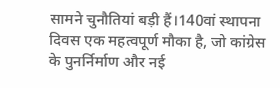सामने चुनौतियां बड़ी हैं।140वां स्थापना दिवस एक महत्वपूर्ण मौका है, जो कांग्रेस के पुनर्निर्माण और नई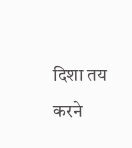दिशा तय करने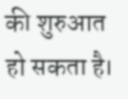की शुरुआत हो सकता है।